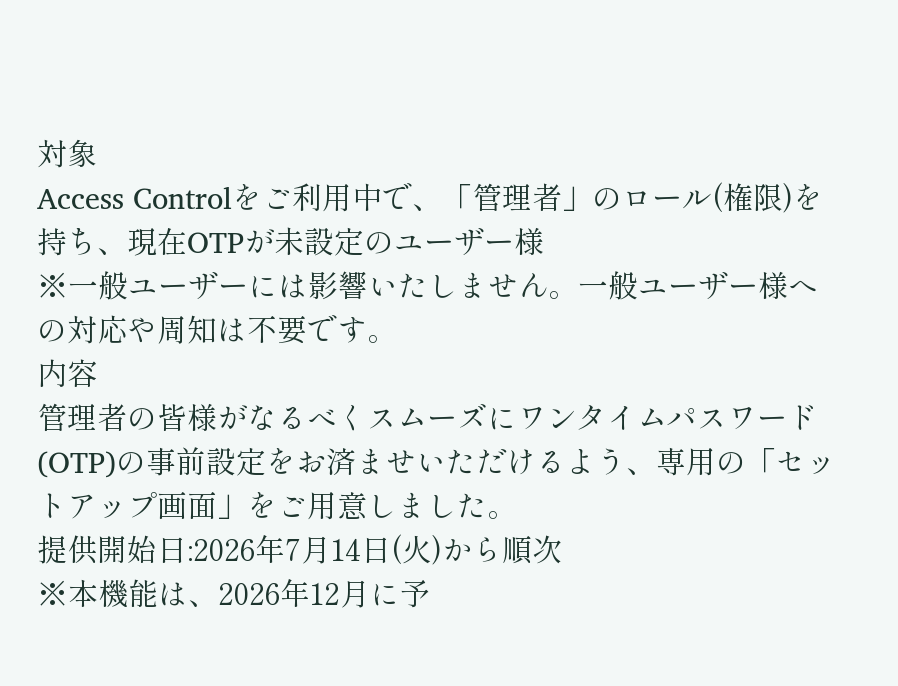対象
Access Controlをご利用中で、「管理者」のロール(権限)を持ち、現在OTPが未設定のユーザー様
※一般ユーザーには影響いたしません。一般ユーザー様への対応や周知は不要です。
内容
管理者の皆様がなるべくスムーズにワンタイムパスワード(OTP)の事前設定をお済ませいただけるよう、専用の「セットアップ画面」をご用意しました。
提供開始日:2026年7月14日(火)から順次
※本機能は、2026年12月に予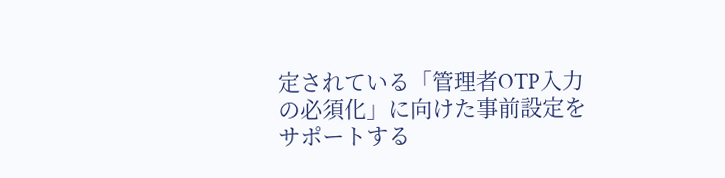定されている「管理者OTP入力の必須化」に向けた事前設定をサポートする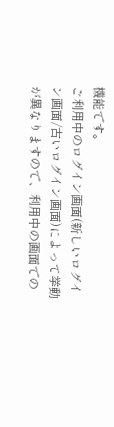機能です。
ご利用中のログイン画面(新しいログイン画面/古いログイン画面)によって挙動が異なりますので、利用中の画面での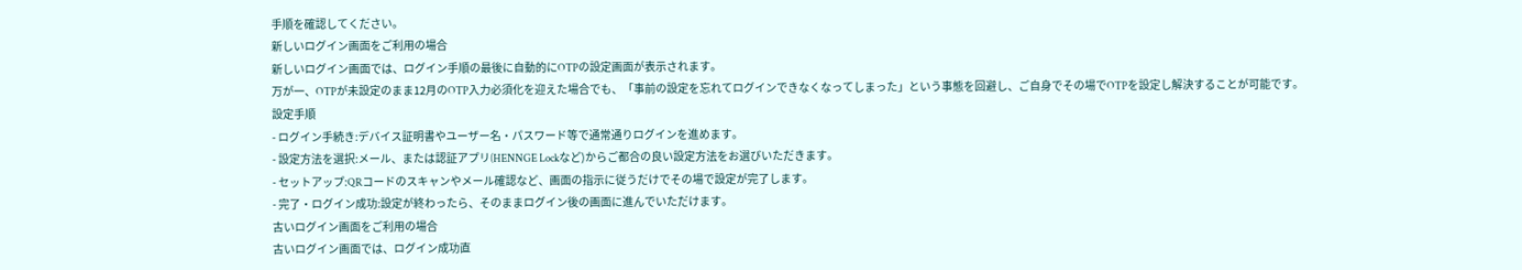手順を確認してください。
新しいログイン画面をご利用の場合
新しいログイン画面では、ログイン手順の最後に自動的にOTPの設定画面が表示されます。
万が一、OTPが未設定のまま12月のOTP入力必須化を迎えた場合でも、「事前の設定を忘れてログインできなくなってしまった」という事態を回避し、ご自身でその場でOTPを設定し解決することが可能です。
設定手順
- ログイン手続き:デバイス証明書やユーザー名・パスワード等で通常通りログインを進めます。
- 設定方法を選択:メール、または認証アプリ(HENNGE Lockなど)からご都合の良い設定方法をお選びいただきます。
- セットアップ:QRコードのスキャンやメール確認など、画面の指示に従うだけでその場で設定が完了します。
- 完了・ログイン成功:設定が終わったら、そのままログイン後の画面に進んでいただけます。
古いログイン画面をご利用の場合
古いログイン画面では、ログイン成功直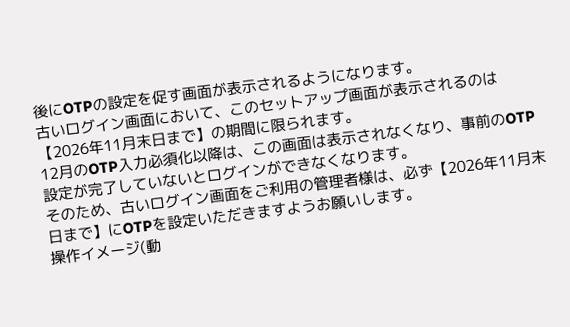後にOTPの設定を促す画面が表示されるようになります。
古いログイン画面において、このセットアップ画面が表示されるのは【2026年11月末日まで】の期間に限られます。
12月のOTP入力必須化以降は、この画面は表示されなくなり、事前のOTP設定が完了していないとログインができなくなります。
そのため、古いログイン画面をご利用の管理者様は、必ず【2026年11月末日まで】にOTPを設定いただきますようお願いします。
操作イメージ(動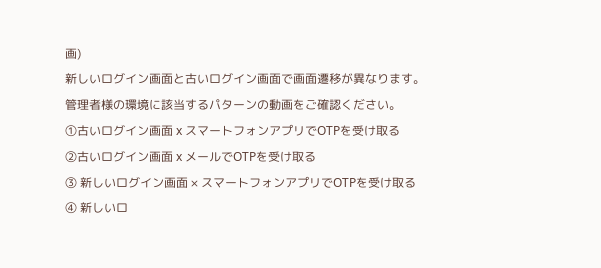画)
新しいログイン画面と古いログイン画面で画面遷移が異なります。
管理者様の環境に該当するパターンの動画をご確認ください。
①古いログイン画面 x スマートフォンアプリでOTPを受け取る
②古いログイン画面 x メールでOTPを受け取る
③ 新しいログイン画面 × スマートフォンアプリでOTPを受け取る
④ 新しいロ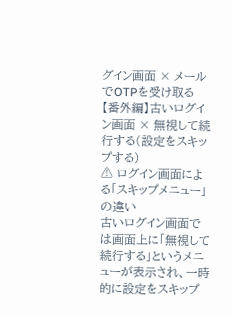グイン画面 × メールでOTPを受け取る
【番外編】古いログイン画面 × 無視して続行する(設定をスキップする)
⚠ ログイン画面による「スキップメニュー」の違い
古いログイン画面では画面上に「無視して続行する」というメニューが表示され、一時的に設定をスキップ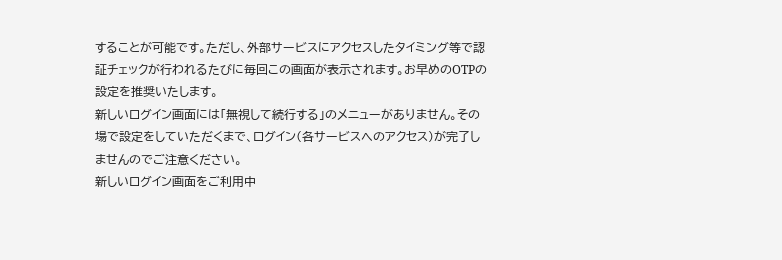することが可能です。ただし、外部サービスにアクセスしたタイミング等で認証チェックが行われるたびに毎回この画面が表示されます。お早めのOTPの設定を推奨いたします。
新しいログイン画面には「無視して続行する」のメニューがありません。その場で設定をしていただくまで、ログイン(各サービスへのアクセス)が完了しませんのでご注意ください。
新しいログイン画面をご利用中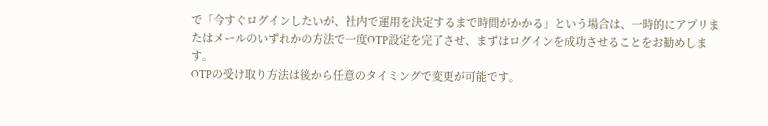で「今すぐログインしたいが、社内で運用を決定するまで時間がかかる」という場合は、一時的にアプリまたはメールのいずれかの方法で一度OTP設定を完了させ、まずはログインを成功させることをお勧めします。
OTPの受け取り方法は後から任意のタイミングで変更が可能です。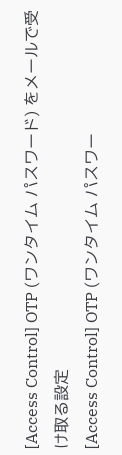[Access Control] OTP (ワンタイム パスワード) をメールで受け取る設定
[Access Control] OTP (ワンタイム パスワー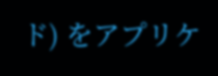ド) をアプリケ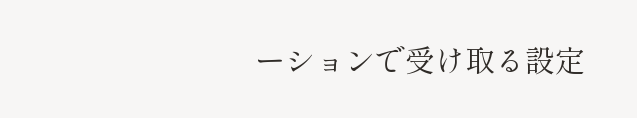ーションで受け取る設定